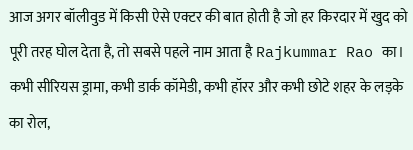आज अगर बॉलीवुड में किसी ऐसे एक्टर की बात होती है जो हर किरदार में खुद को पूरी तरह घोल देता है, तो सबसे पहले नाम आता है Rajkummar Rao का। कभी सीरियस ड्रामा, कभी डार्क कॉमेडी, कभी हॉरर और कभी छोटे शहर के लड़के का रोल,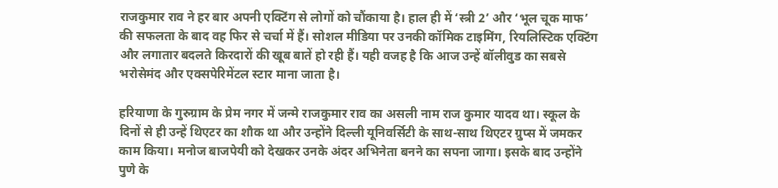राजकुमार राव ने हर बार अपनी एक्टिंग से लोगों को चौंकाया है। हाल ही में ‘स्त्री 2’ और ‘भूल चूक माफ’ की सफलता के बाद वह फिर से चर्चा में हैं। सोशल मीडिया पर उनकी कॉमिक टाइमिंग, रियलिस्टिक एक्टिंग और लगातार बदलते किरदारों की खूब बातें हो रही हैं। यही वजह है कि आज उन्हें बॉलीवुड का सबसे भरोसेमंद और एक्सपेरिमेंटल स्टार माना जाता है।

हरियाणा के गुरुग्राम के प्रेम नगर में जन्मे राजकुमार राव का असली नाम राज कुमार यादव था। स्कूल के दिनों से ही उन्हें थिएटर का शौक था और उन्होंने दिल्ली यूनिवर्सिटी के साथ-साथ थिएटर ग्रुप्स में जमकर काम किया। मनोज बाजपेयी को देखकर उनके अंदर अभिनेता बनने का सपना जागा। इसके बाद उन्होंने पुणे के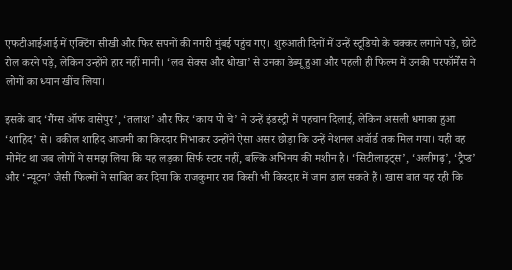एफटीआईआई में एक्टिंग सीखी और फिर सपनों की नगरी मुंबई पहुंच गए। शुरुआती दिनों में उन्हें स्टूडियो के चक्कर लगाने पड़े, छोटे रोल करने पड़े, लेकिन उन्होंने हार नहीं मानी। ‘लव सेक्स और धोखा’ से उनका डेब्यू हुआ और पहली ही फिल्म में उनकी परफॉर्मेंस ने लोगों का ध्यान खींच लिया।

इसके बाद ‘गैंग्स ऑफ वासेपुर’, ‘तलाश’ और फिर ‘काय पो चे’ ने उन्हें इंडस्ट्री में पहचान दिलाई, लेकिन असली धमाका हुआ ‘शाहिद’ से। वकील शाहिद आजमी का किरदार निभाकर उन्होंने ऐसा असर छोड़ा कि उन्हें नेशनल अवॉर्ड तक मिल गया। यही वह मोमेंट था जब लोगों ने समझ लिया कि यह लड़का सिर्फ स्टार नहीं, बल्कि अभिनय की मशीन है। ‘सिटीलाइट्स’, ‘अलीगढ़’, ‘ट्रैप्ड’ और ‘न्यूटन’ जैसी फिल्मों ने साबित कर दिया कि राजकुमार राव किसी भी किरदार में जान डाल सकते हैं। खास बात यह रही कि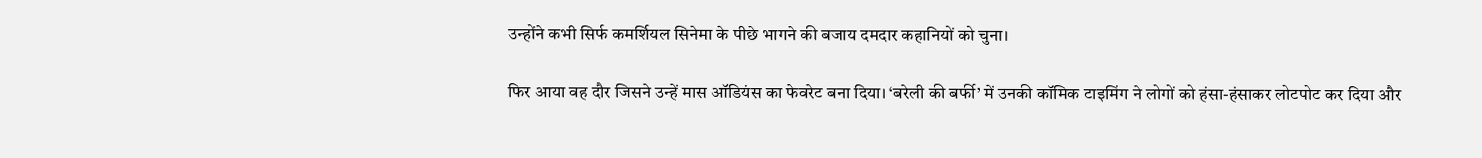उन्होंने कभी सिर्फ कमर्शियल सिनेमा के पीछे भागने की बजाय दमदार कहानियों को चुना।

फिर आया वह दौर जिसने उन्हें मास ऑडियंस का फेवरेट बना दिया। ‘बरेली की बर्फी’ में उनकी कॉमिक टाइमिंग ने लोगों को हंसा-हंसाकर लोटपोट कर दिया और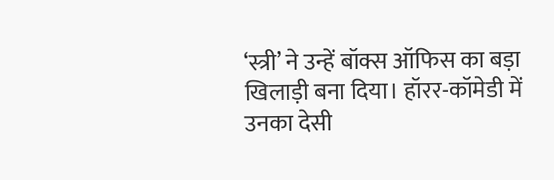‘स्त्री’ ने उन्हें बॉक्स ऑफिस का बड़ा खिलाड़ी बना दिया। हॉरर-कॉमेडी में उनका देसी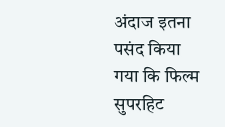अंदाज इतना पसंद किया गया कि फिल्म सुपरहिट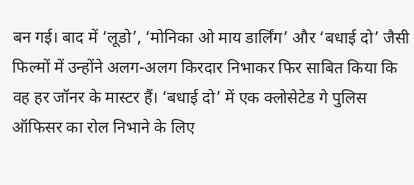बन गई। बाद में ‘लूडो’, ‘मोनिका ओ माय डार्लिंग’ और ‘बधाई दो’ जैसी फिल्मों में उन्होंने अलग-अलग किरदार निभाकर फिर साबित किया कि वह हर जॉनर के मास्टर हैं। ‘बधाई दो’ में एक क्लोसेटेड गे पुलिस ऑफिसर का रोल निभाने के लिए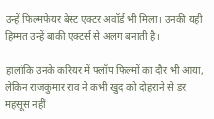उन्हें फिल्मफेयर बेस्ट एक्टर अवॉर्ड भी मिला। उनकी यही हिम्मत उन्हें बाकी एक्टर्स से अलग बनाती है।

हालांकि उनके करियर में फ्लॉप फिल्मों का दौर भी आया, लेकिन राजकुमार राव ने कभी खुद को दोहराने से डर महसूस नहीं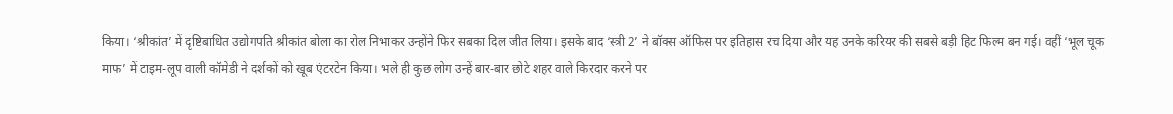किया। ‘श्रीकांत’ में दृष्टिबाधित उद्योगपति श्रीकांत बोला का रोल निभाकर उन्होंने फिर सबका दिल जीत लिया। इसके बाद ‘स्त्री 2’ ने बॉक्स ऑफिस पर इतिहास रच दिया और यह उनके करियर की सबसे बड़ी हिट फिल्म बन गई। वहीं ‘भूल चूक माफ’ में टाइम-लूप वाली कॉमेडी ने दर्शकों को खूब एंटरटेन किया। भले ही कुछ लोग उन्हें बार-बार छोटे शहर वाले किरदार करने पर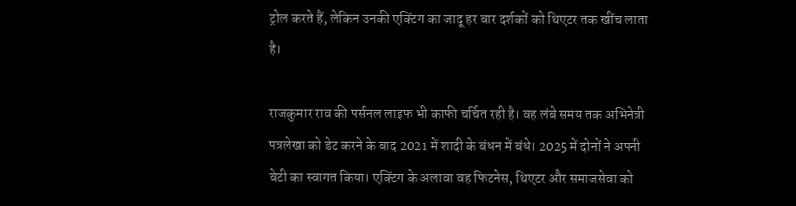ट्रोल करते हैं, लेकिन उनकी एक्टिंग का जादू हर बार दर्शकों को थिएटर तक खींच लाता है।

राजकुमार राव की पर्सनल लाइफ भी काफी चर्चित रही है। वह लंबे समय तक अभिनेत्री पत्रलेखा को डेट करने के बाद 2021 में शादी के बंधन में बंधे। 2025 में दोनों ने अपनी बेटी का स्वागत किया। एक्टिंग के अलावा वह फिटनेस, थिएटर और समाजसेवा को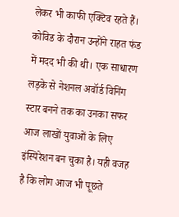लेकर भी काफी एक्टिव रहते हैं। कोविड के दौरान उन्होंने राहत फंड में मदद भी की थी। एक साधारण लड़के से नेशनल अवॉर्ड विनिंग स्टार बनने तक का उनका सफर आज लाखों युवाओं के लिए इंस्पिरेशन बन चुका है। यही वजह है कि लोग आज भी पूछते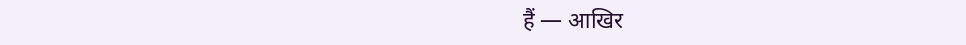हैं — आखिर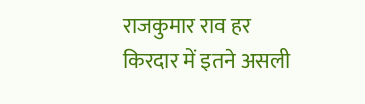राजकुमार राव हर किरदार में इतने असली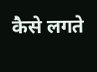कैसे लगते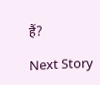हैं?

Next Story